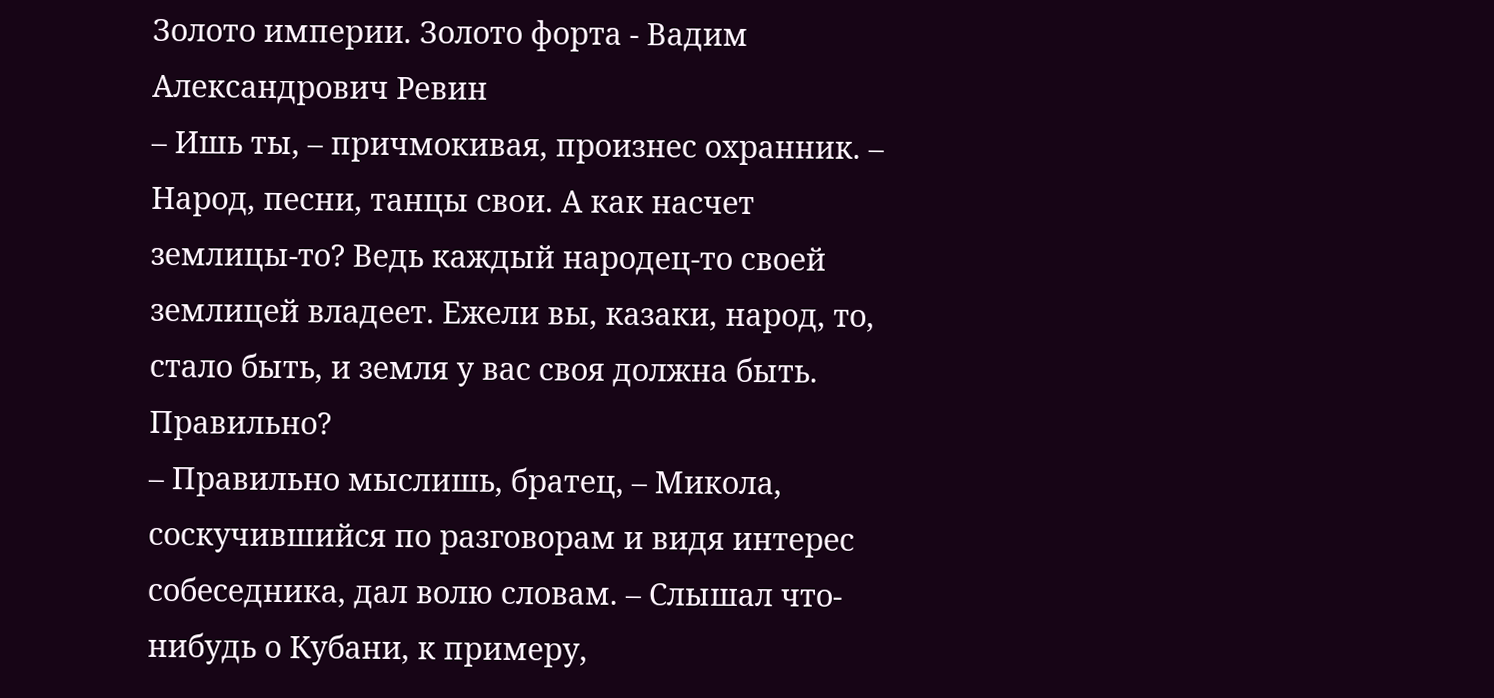Золото империи. Золото форта - Вадим Александрович Ревин
– Ишь ты, – причмокивая, произнес охранник. – Народ, песни, танцы свои. А как насчет землицы-то? Ведь каждый народец-то своей землицей владеет. Ежели вы, казаки, народ, то, стало быть, и земля у вас своя должна быть. Правильно?
– Правильно мыслишь, братец, – Микола, соскучившийся по разговорам и видя интерес собеседника, дал волю словам. – Слышал что-нибудь о Кубани, к примеру,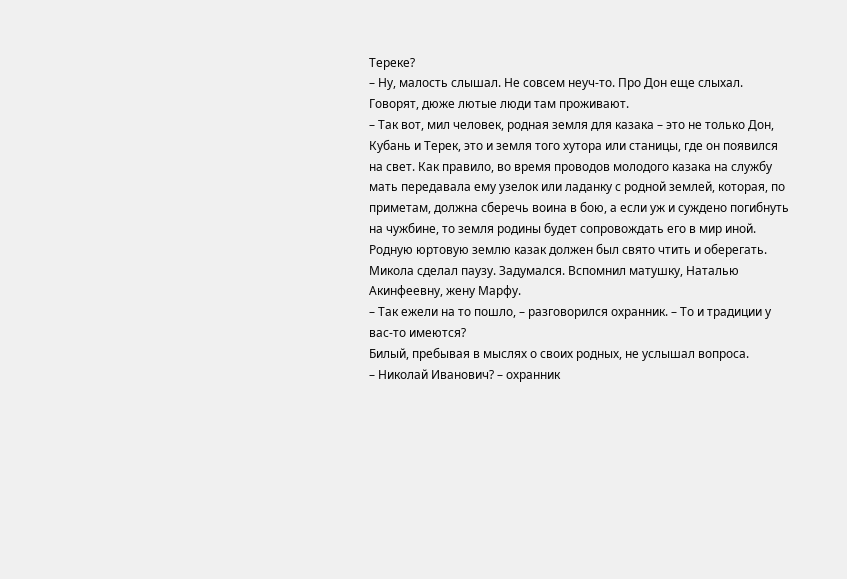Тереке?
– Ну, малость слышал. Не совсем неуч-то. Про Дон еще слыхал. Говорят, дюже лютые люди там проживают.
– Так вот, мил человек, родная земля для казака – это не только Дон, Кубань и Терек, это и земля того хутора или станицы, где он появился на свет. Как правило, во время проводов молодого казака на службу мать передавала ему узелок или ладанку с родной землей, которая, по приметам, должна сберечь воина в бою, а если уж и суждено погибнуть на чужбине, то земля родины будет сопровождать его в мир иной. Родную юртовую землю казак должен был свято чтить и оберегать.
Микола сделал паузу. Задумался. Вспомнил матушку, Наталью Акинфеевну, жену Марфу.
– Так ежели на то пошло, – разговорился охранник. – То и традиции у вас-то имеются?
Билый, пребывая в мыслях о своих родных, не услышал вопроса.
– Николай Иванович? – охранник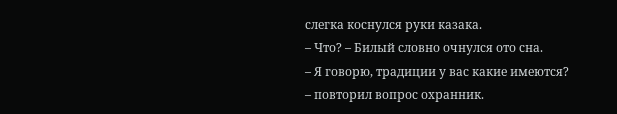слегка коснулся руки казака.
– Что? – Билый словно очнулся ото сна.
– Я говорю, традиции у вас какие имеются? – повторил вопрос охранник.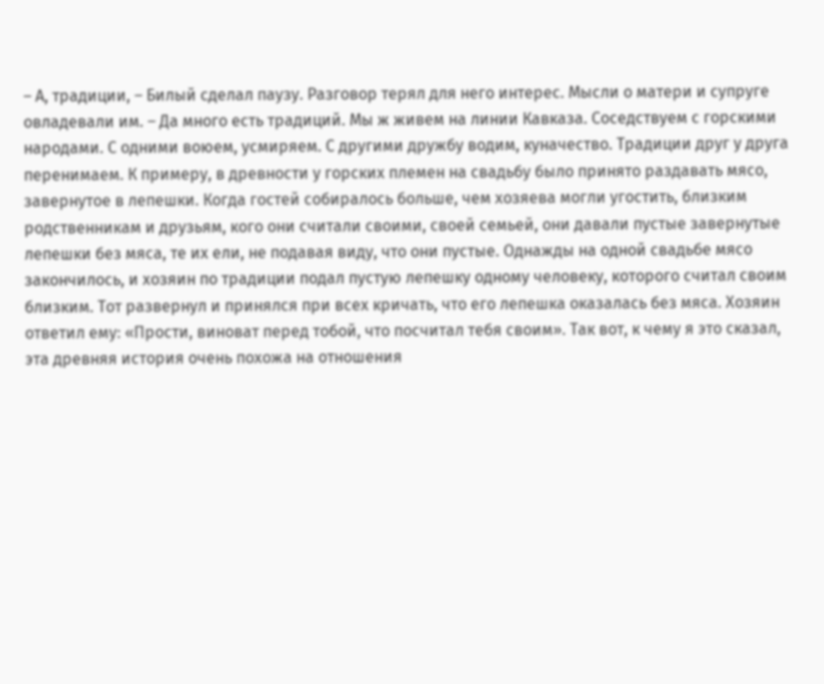– А, традиции, – Билый сделал паузу. Разговор терял для него интерес. Мысли о матери и супруге овладевали им. – Да много есть традиций. Мы ж живем на линии Кавказа. Соседствуем с горскими народами. С одними воюем, усмиряем. С другими дружбу водим, куначество. Традиции друг у друга перенимаем. К примеру, в древности у горских племен на свадьбу было принято раздавать мясо, завернутое в лепешки. Когда гостей собиралось больше, чем хозяева могли угостить, близким родственникам и друзьям, кого они считали своими, своей семьей, они давали пустые завернутые лепешки без мяса, те их ели, не подавая виду, что они пустые. Однажды на одной свадьбе мясо закончилось, и хозяин по традиции подал пустую лепешку одному человеку, которого считал своим близким. Тот развернул и принялся при всех кричать, что его лепешка оказалась без мяса. Хозяин ответил ему: «Прости, виноват перед тобой, что посчитал тебя своим». Так вот, к чему я это сказал, эта древняя история очень похожа на отношения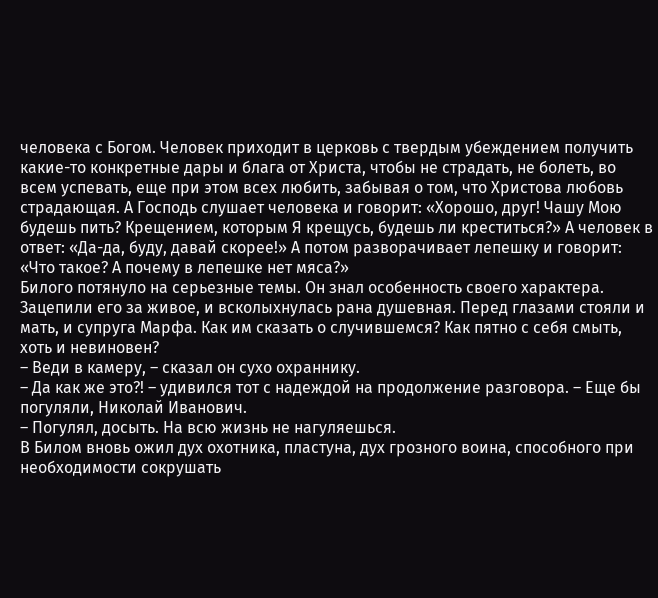человека с Богом. Человек приходит в церковь с твердым убеждением получить какие-то конкретные дары и блага от Христа, чтобы не страдать, не болеть, во всем успевать, еще при этом всех любить, забывая о том, что Христова любовь страдающая. А Господь слушает человека и говорит: «Хорошо, друг! Чашу Мою будешь пить? Крещением, которым Я крещусь, будешь ли креститься?» А человек в ответ: «Да-да, буду, давай скорее!» А потом разворачивает лепешку и говорит: «Что такое? А почему в лепешке нет мяса?»
Билого потянуло на серьезные темы. Он знал особенность своего характера. Зацепили его за живое, и всколыхнулась рана душевная. Перед глазами стояли и мать, и супруга Марфа. Как им сказать о случившемся? Как пятно с себя смыть, хоть и невиновен?
– Веди в камеру, – сказал он сухо охраннику.
– Да как же это?! – удивился тот с надеждой на продолжение разговора. – Еще бы погуляли, Николай Иванович.
– Погулял, досыть. На всю жизнь не нагуляешься.
В Билом вновь ожил дух охотника, пластуна, дух грозного воина, способного при необходимости сокрушать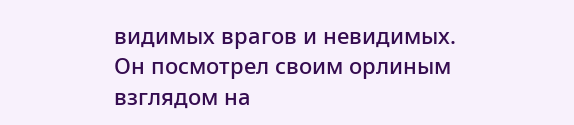видимых врагов и невидимых.
Он посмотрел своим орлиным взглядом на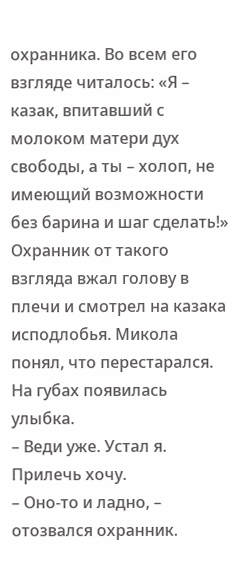охранника. Во всем его взгляде читалось: «Я – казак, впитавший с молоком матери дух свободы, а ты – холоп, не имеющий возможности без барина и шаг сделать!»
Охранник от такого взгляда вжал голову в плечи и смотрел на казака исподлобья. Микола понял, что перестарался. На губах появилась улыбка.
– Веди уже. Устал я. Прилечь хочу.
– Оно-то и ладно, – отозвался охранник.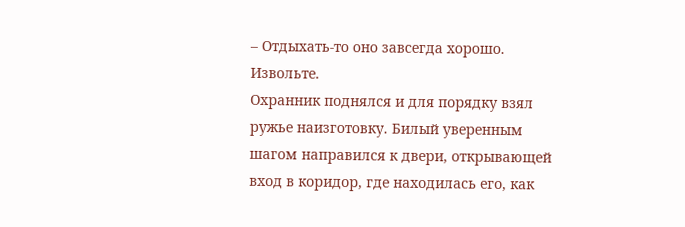– Отдыхать-то оно завсегда хорошо. Извольте.
Охранник поднялся и для порядку взял ружье наизготовку. Билый уверенным шагом направился к двери, открывающей вход в коридор, где находилась его, как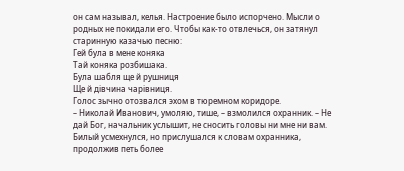он сам называл, келья. Настроение было испорчено. Мысли о родных не покидали его. Чтобы как-то отвлечься, он затянул старинную казачью песню:
Гей була в мене коняка
Тай коняка розбишака.
Була шабля ще й рушниця
Ще й дівчина чарівниця.
Голос зычно отозвался эхом в тюремном коридоре.
– Николай Иванович, умоляю, тише, – взмолился охранник. – Не дай Бог, начальник услышит, не сносить головы ни мне ни вам.
Билый усмехнулся, но прислушался к словам охранника, продолжив петь более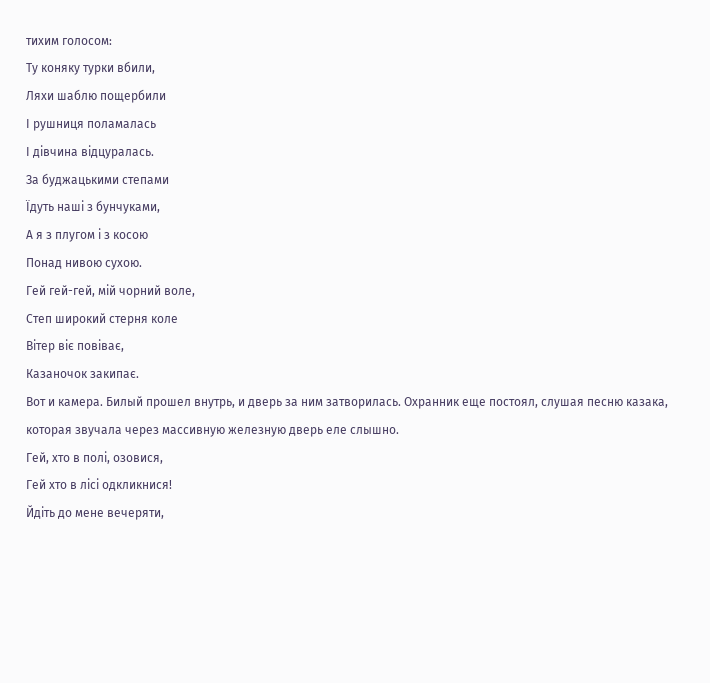тихим голосом:
Ту коняку турки вбили,
Ляхи шаблю пощербили
І рушниця поламалась
І дівчина відцуралась.
За буджацькими степами
Їдуть наші з бунчуками,
А я з плугом і з косою
Понад нивою сухою.
Гей гей-гей, мій чорний воле,
Степ широкий стерня коле
Вітер віє повіває,
Казаночок закипає.
Вот и камера. Билый прошел внутрь, и дверь за ним затворилась. Охранник еще постоял, слушая песню казака, которая звучала через массивную железную дверь еле слышно.
Гей, хто в полі, озовися,
Гей хто в лісі одкликнися!
Йдіть до мене вечеряти,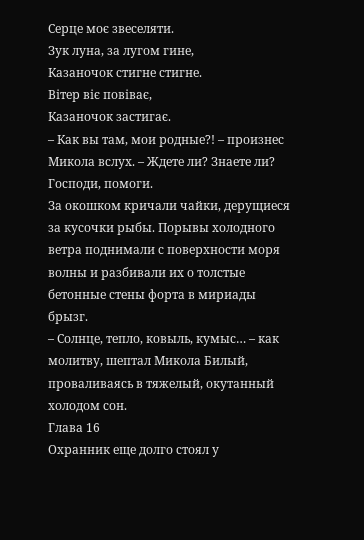Серце моє звеселяти.
Зук луна, за лугом гине,
Казаночок стигне стигне.
Вітер віє повіває,
Казаночок застигає.
– Как вы там, мои родные?! – произнес Микола вслух. – Ждете ли? Знаете ли? Господи, помоги.
За окошком кричали чайки, дерущиеся за кусочки рыбы. Порывы холодного ветра поднимали с поверхности моря волны и разбивали их о толстые бетонные стены форта в мириады брызг.
– Солнце, тепло, ковыль, кумыс… – как молитву, шептал Микола Билый, проваливаясь в тяжелый, окутанный холодом сон.
Глава 16
Охранник еще долго стоял у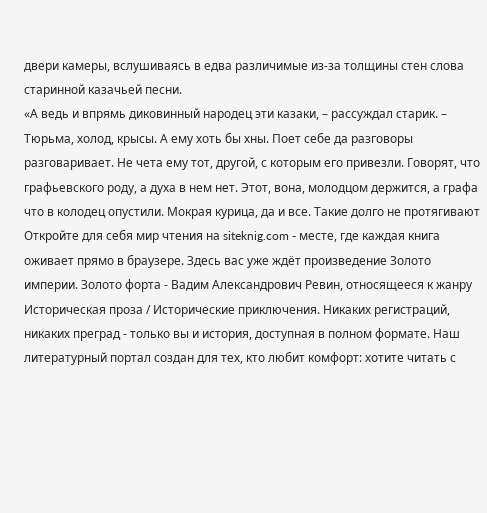двери камеры, вслушиваясь в едва различимые из-за толщины стен слова старинной казачьей песни.
«А ведь и впрямь диковинный народец эти казаки, – рассуждал старик. – Тюрьма, холод, крысы. А ему хоть бы хны. Поет себе да разговоры разговаривает. Не чета ему тот, другой, с которым его привезли. Говорят, что графьевского роду, а духа в нем нет. Этот, вона, молодцом держится, а графа что в колодец опустили. Мокрая курица, да и все. Такие долго не протягивают
Откройте для себя мир чтения на siteknig.com - месте, где каждая книга оживает прямо в браузере. Здесь вас уже ждёт произведение Золото империи. Золото форта - Вадим Александрович Ревин, относящееся к жанру Историческая проза / Исторические приключения. Никаких регистраций, никаких преград - только вы и история, доступная в полном формате. Наш литературный портал создан для тех, кто любит комфорт: хотите читать с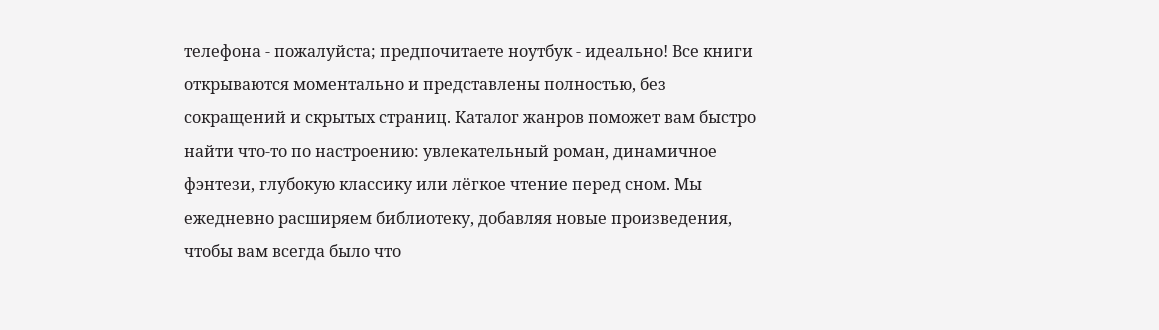телефона - пожалуйста; предпочитаете ноутбук - идеально! Все книги открываются моментально и представлены полностью, без сокращений и скрытых страниц. Каталог жанров поможет вам быстро найти что-то по настроению: увлекательный роман, динамичное фэнтези, глубокую классику или лёгкое чтение перед сном. Мы ежедневно расширяем библиотеку, добавляя новые произведения, чтобы вам всегда было что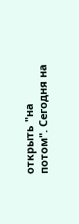открыть "на потом". Сегодня на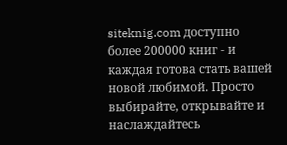siteknig.com доступно более 200000 книг - и каждая готова стать вашей новой любимой. Просто выбирайте, открывайте и наслаждайтесь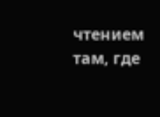чтением там, где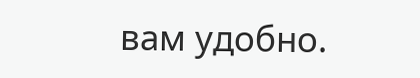вам удобно.